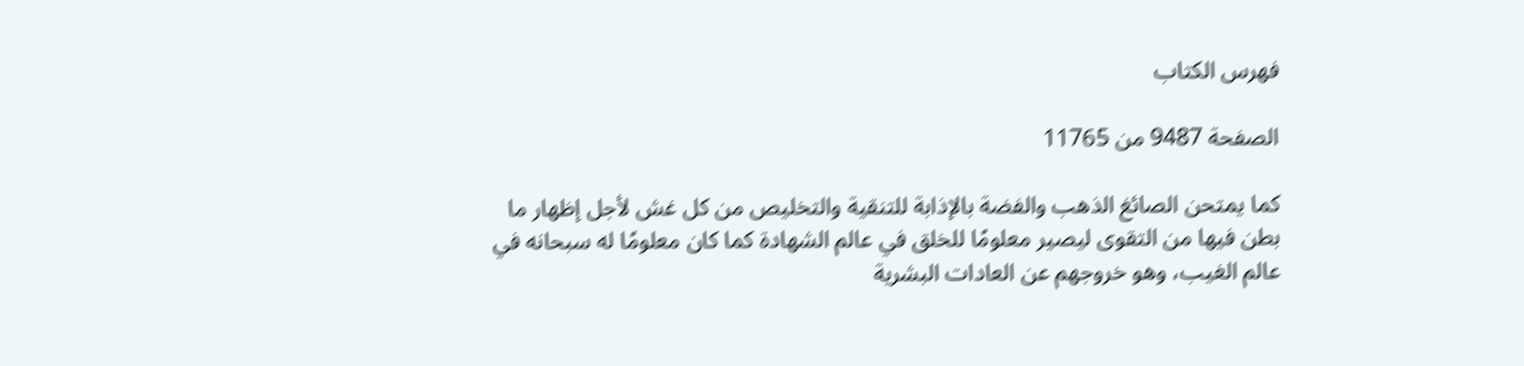فهرس الكتاب

الصفحة 9487 من 11765

كما يمتحن الصائغ الذهب والفضة بالإذابة للتنقية والتخليص من كل غش لأجل إظهار ما بطن فيها من التقوى ليصير معلومًا للخلق في عالم الشهادة كما كان معلومًا له سبحانه في عالم الغيب، وهو خروجهم عن العادات البشرية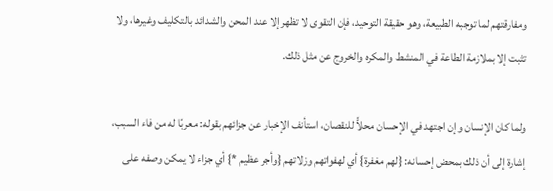ومفارقتهم لما توجبه الطبيعة، وهو حقيقة التوحيد، فإن التقوى لا تظهر إلا عند المحن والشدائد بالتكليف وغيرها، ولا تثبت إلا بملازمة الطاعة في المنشط والمكره والخروج عن مثل ذلك.

ولما كان الإنسان وإن اجتهد في الإحسان محلاًّ للنقصان، استأنف الإخبار عن جزائهم بقوله: معربًا له من فاء السبب، إشارة إلى أن ذلك بمحض إحسانه: {لهم مغفرة} أي لهفواتهم وزلاتهم {وأجر عظيم *} أي جزاء لا يمكن وصفه على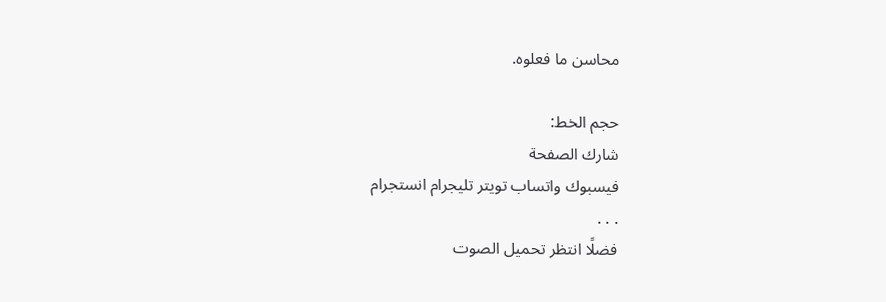محاسن ما فعلوه.

حجم الخط:
شارك الصفحة
فيسبوك واتساب تويتر تليجرام انستجرام
. . .
فضلًا انتظر تحميل الصوت